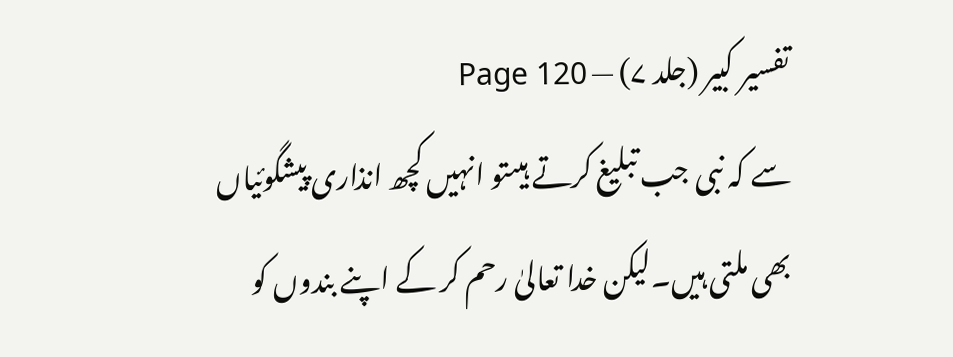تفسیر کبیر (جلد ۷) — Page 120
سے کہ نبی جب تبلیغ کرتے ہیںتو انہیں کچھ انذاری پیشگوئیاں بھی ملتی ہیں۔لیکن خدا تعالیٰ رحم کر کے اپنے بندوں کو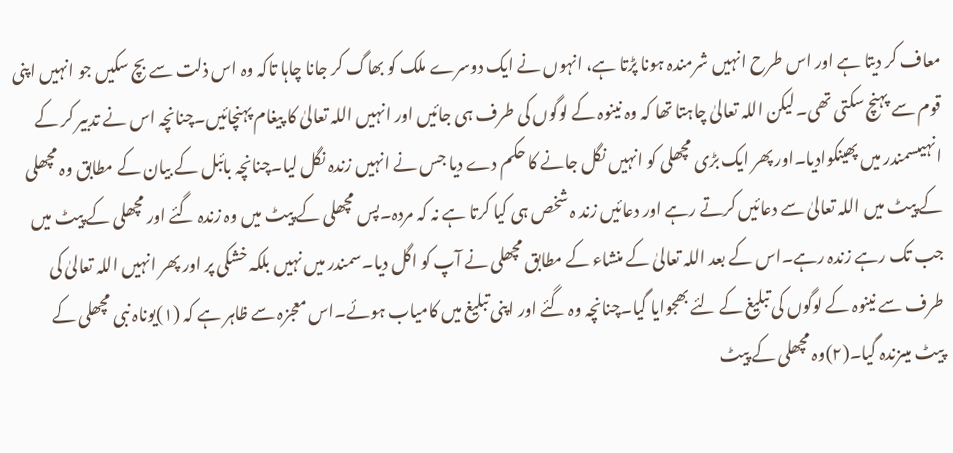معاف کر دیتا ہے اور اس طرح انہیں شرمندہ ہونا پڑتا ہے، انہوں نے ایک دوسرے ملک کو بھاگ کر جانا چاہا تاکہ وہ اس ذلت سے بچ سکیں جو انہیں اپنی قوم سے پہنچ سکتی تھی۔لیکن اللہ تعالیٰ چاہتا تھا کہ وہ نینوہ کے لوگوں کی طرف ہی جائیں اور انہیں اللہ تعالیٰ کا پیغام پہنچائیں۔چنانچہ اس نے تدبیر کر کے انہیںسمندر میں پھینکوادیا۔اور پھر ایک بڑی مچھلی کو انہیں نگل جانے کا حکم دے دیا جس نے انہیں زندہ نگل لیا۔چنانچہ بائبل کے بیان کے مطابق وہ مچھلی کے پیٹ میں اللہ تعالیٰ سے دعائیں کرتے رہے اور دعائیں زند ہ شخص ہی کیا کرتا ہے نہ کہ مردہ۔پس مچھلی کے پیٹ میں وہ زندہ گئے اور مچھلی کے پیٹ میں جب تک رہے زندہ رہے۔اس کے بعد اللہ تعالیٰ کے منشاء کے مطابق مچھلی نے آپ کو اگل دیا۔سمندر میں نہیں بلکہ خشکی پر اور پھر انہیں اللہ تعالیٰ کی طرف سے نینوہ کے لوگوں کی تبلیغ کے لئے بھجوایا گیا۔چنانچہ وہ گئے اور اپنی تبلیغ میں کامیاب ہوئے۔اس معجزہ سے ظاہر ہے کہ (۱)یوناہ نبی مچھلی کے پیٹ میںزندہ گیا۔(۲)وہ مچھلی کے پیٹ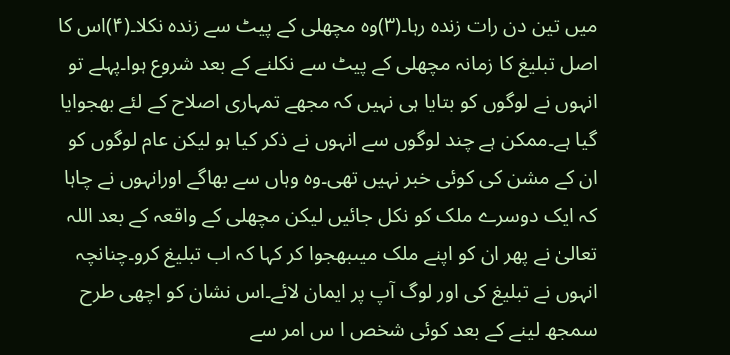میں تین دن رات زندہ رہا۔(۳)وہ مچھلی کے پیٹ سے زندہ نکلا۔(۴)اس کا اصل تبلیغ کا زمانہ مچھلی کے پیٹ سے نکلنے کے بعد شروع ہوا۔پہلے تو انہوں نے لوگوں کو بتایا ہی نہیں کہ مجھے تمہاری اصلاح کے لئے بھجوایا گیا ہے۔ممکن ہے چند لوگوں سے انہوں نے ذکر کیا ہو لیکن عام لوگوں کو ان کے مشن کی کوئی خبر نہیں تھی۔وہ وہاں سے بھاگے اورانہوں نے چاہا کہ ایک دوسرے ملک کو نکل جائیں لیکن مچھلی کے واقعہ کے بعد اللہ تعالیٰ نے پھر ان کو اپنے ملک میںبھجوا کر کہا کہ اب تبلیغ کرو۔چنانچہ انہوں نے تبلیغ کی اور لوگ آپ پر ایمان لائے۔اس نشان کو اچھی طرح سمجھ لینے کے بعد کوئی شخص ا س امر سے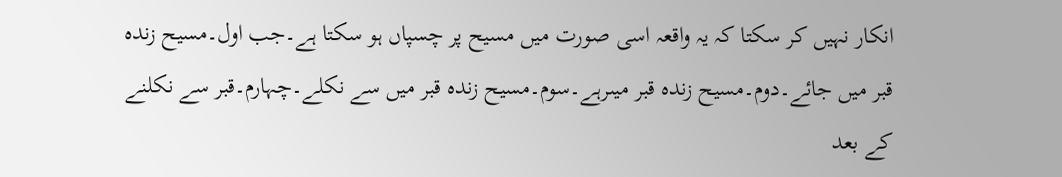انکار نہیں کر سکتا کہ یہ واقعہ اسی صورت میں مسیح پر چسپاں ہو سکتا ہے۔جب اول۔مسیح زندہ قبر میں جائے۔دوم۔مسیح زندہ قبر میںرہے۔سوم۔مسیح زندہ قبر میں سے نکلے۔چہارم۔قبر سے نکلنے کے بعد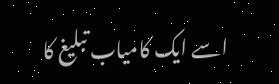اسے ایک کامیاب تبلیغ کا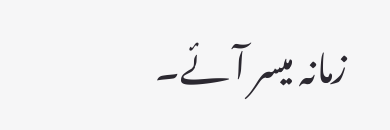زمانہ میسر آئے۔